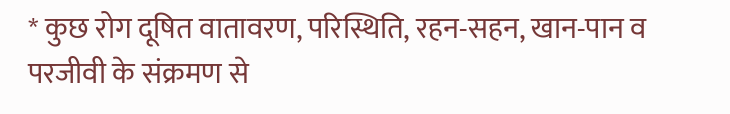* कुछ रोग दूषित वातावरण, परिस्थिति, रहन-सहन, खान-पान व परजीवी के संक्रमण से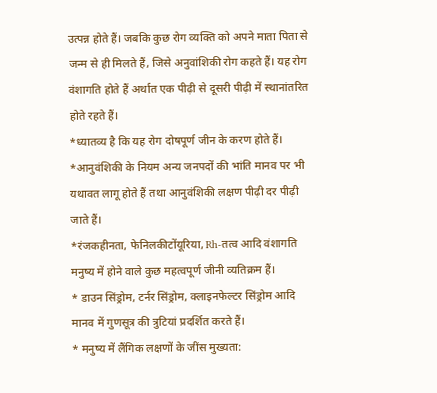उत्पन्न होते हैं। जबकि कुछ रोग व्यक्ति को अपने माता पिता से जन्म से ही मिलते हैं, जिसे अनुवांशिकी रोग कहते हैं। यह रोग वंशागति होते हैं अर्थात एक पीढ़ी से दूसरी पीढ़ी में स्थानांतरित होते रहते हैं।
*ध्यातव्य है कि यह रोग दोषपूर्ण जीन के करण होते हैं।
*आनुवंशिकी के नियम अन्य जनपदों की भांति मानव पर भी यथावत लागू होते हैं तथा आनुवंशिकी लक्षण पीढ़ी दर पीढ़ी जाते हैं।
*रंजकहीनता, फेनिलकीटोंयूरिया, Rh-तत्व आदि वंशागति मनुष्य में होने वाले कुछ महत्वपूर्ण जीनी व्यतिक्रम हैं।
* डाउन सिंड्रोम, टर्नर सिंड्रोम, क्लाइनफेल्टर सिंड्रोम आदि मानव में गुणसूत्र की त्रुटियां प्रदर्शित करते हैं।
* मनुष्य में लैंगिक लक्षणों के जींस मुख्यता: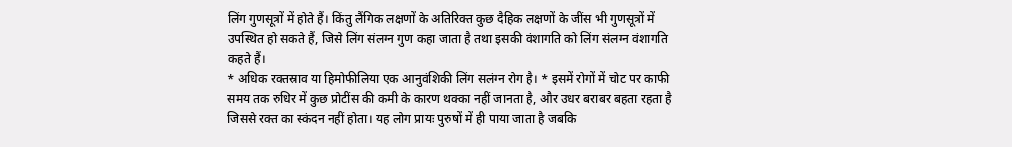लिंग गुणसूत्रों में होते हैं। किंतु लैंगिक लक्षणों के अतिरिक्त कुछ दैहिक लक्षणों के जींस भी गुणसूत्रों में उपस्थित हो सकते हैं, जिसे लिंग संलग्न गुण कहा जाता है तथा इसकी वंशागति को लिंग संलग्न वंशागति कहते हैं।
* अधिक रक्तस्राव या हिमोफीलिया एक आनुवंशिकी लिंग सलंग्न रोग है। * इसमें रोगों में चोट पर काफी समय तक रुधिर में कुछ प्रोटींस की कमी के कारण थक्का नहीं जानता है, और उधर बराबर बहता रहता है जिससे रक्त का स्कंदन नहीं होता। यह लोग प्रायः पुरुषों में ही पाया जाता है जबकि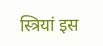स्त्रियां इस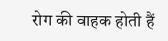रोग की वाहक होती हैं